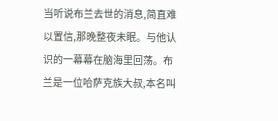当听说布兰去世的消息,简直难以置信,那晚整夜未眠。与他认识的一幕幕在脑海里回荡。布兰是一位哈萨克族大叔,本名叫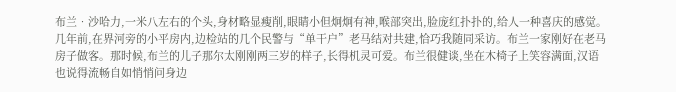布兰•沙哈力,一米八左右的个头,身材略显瘦削,眼睛小但炯炯有神,喉部突出,脸庞红扑扑的,给人一种喜庆的感觉。
几年前,在界河旁的小平房内,边检站的几个民警与“单干户”老马结对共建,恰巧我随同采访。布兰一家刚好在老马房子做客。那时候,布兰的儿子那尔太刚刚两三岁的样子,长得机灵可爱。布兰很健谈,坐在木椅子上笑容满面,汉语也说得流畅自如悄悄问身边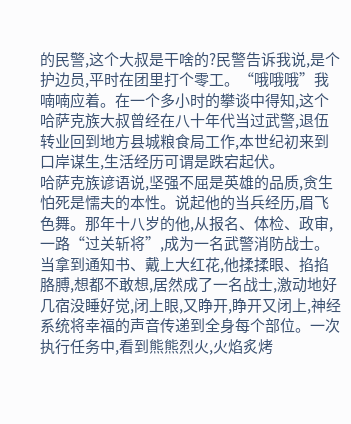的民警,这个大叔是干啥的?民警告诉我说,是个护边员,平时在团里打个零工。“哦哦哦”我喃喃应着。在一个多小时的攀谈中得知,这个哈萨克族大叔曾经在八十年代当过武警,退伍转业回到地方县城粮食局工作,本世纪初来到口岸谋生,生活经历可谓是跌宕起伏。
哈萨克族谚语说,坚强不屈是英雄的品质,贪生怕死是懦夫的本性。说起他的当兵经历,眉飞色舞。那年十八岁的他,从报名、体检、政审,一路“过关斩将”,成为一名武警消防战士。当拿到通知书、戴上大红花,他揉揉眼、掐掐胳膊,想都不敢想,居然成了一名战士,激动地好几宿没睡好觉,闭上眼,又睁开,睁开又闭上,神经系统将幸福的声音传递到全身每个部位。一次执行任务中,看到熊熊烈火,火焰炙烤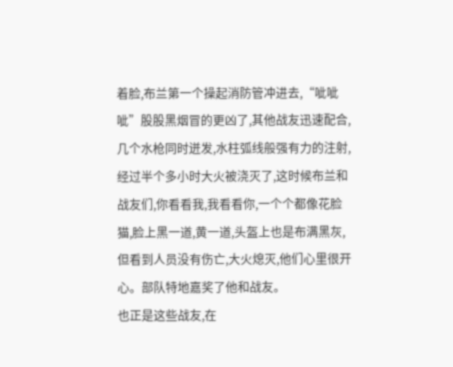着脸,布兰第一个操起消防管冲进去,“呲呲呲”股股黑烟冒的更凶了,其他战友迅速配合,几个水枪同时迸发,水柱弧线般强有力的注射,经过半个多小时大火被浇灭了,这时候布兰和战友们,你看看我,我看看你,一个个都像花脸猫,脸上黑一道,黄一道,头盔上也是布满黑灰,但看到人员没有伤亡,大火熄灭,他们心里很开心。部队特地嘉奖了他和战友。
也正是这些战友,在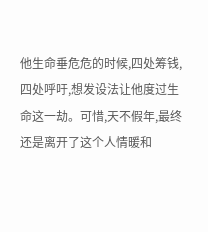他生命垂危危的时候,四处筹钱,四处呼吁,想发设法让他度过生命这一劫。可惜,天不假年,最终还是离开了这个人情暖和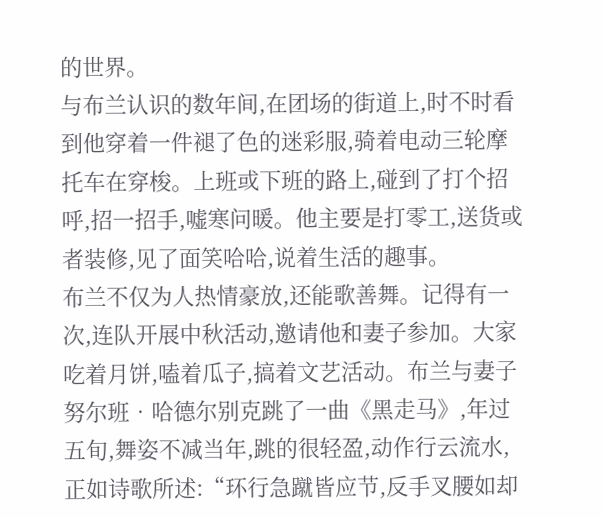的世界。
与布兰认识的数年间,在团场的街道上,时不时看到他穿着一件褪了色的迷彩服,骑着电动三轮摩托车在穿梭。上班或下班的路上,碰到了打个招呼,招一招手,嘘寒问暖。他主要是打零工,送货或者装修,见了面笑哈哈,说着生活的趣事。
布兰不仅为人热情豪放,还能歌善舞。记得有一次,连队开展中秋活动,邀请他和妻子参加。大家吃着月饼,嗑着瓜子,搞着文艺活动。布兰与妻子努尔班•哈德尔别克跳了一曲《黑走马》,年过五旬,舞姿不减当年,跳的很轻盈,动作行云流水,正如诗歌所述:“环行急蹴皆应节,反手叉腰如却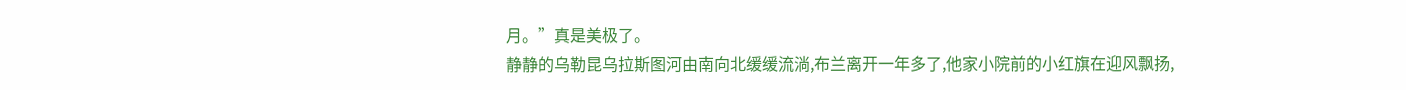月。”真是美极了。
静静的乌勒昆乌拉斯图河由南向北缓缓流淌,布兰离开一年多了,他家小院前的小红旗在迎风飘扬,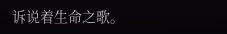诉说着生命之歌。